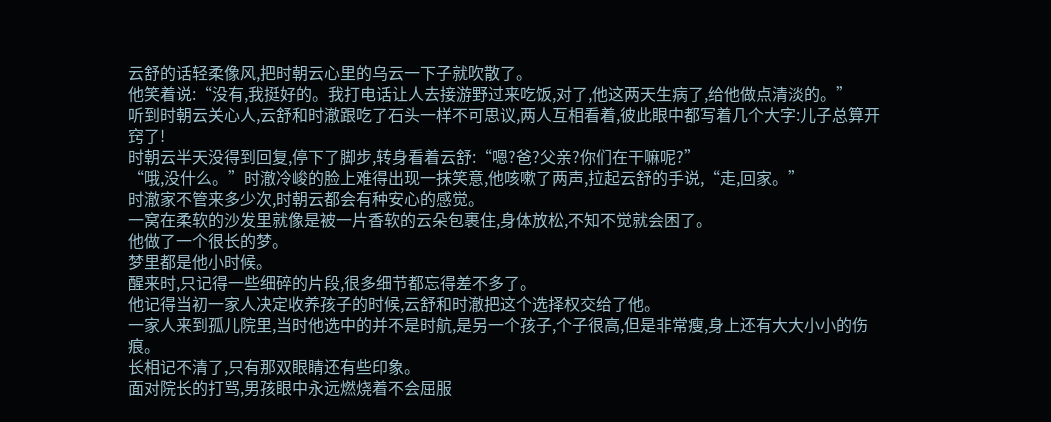云舒的话轻柔像风,把时朝云心里的乌云一下子就吹散了。
他笑着说:“没有,我挺好的。我打电话让人去接游野过来吃饭,对了,他这两天生病了,给他做点清淡的。”
听到时朝云关心人,云舒和时澈跟吃了石头一样不可思议,两人互相看着,彼此眼中都写着几个大字:儿子总算开窍了!
时朝云半天没得到回复,停下了脚步,转身看着云舒:“嗯?爸?父亲?你们在干嘛呢?”
“哦,没什么。”时澈冷峻的脸上难得出现一抹笑意,他咳嗽了两声,拉起云舒的手说,“走,回家。”
时澈家不管来多少次,时朝云都会有种安心的感觉。
一窝在柔软的沙发里就像是被一片香软的云朵包裹住,身体放松,不知不觉就会困了。
他做了一个很长的梦。
梦里都是他小时候。
醒来时,只记得一些细碎的片段,很多细节都忘得差不多了。
他记得当初一家人决定收养孩子的时候,云舒和时澈把这个选择权交给了他。
一家人来到孤儿院里,当时他选中的并不是时航,是另一个孩子,个子很高,但是非常瘦,身上还有大大小小的伤痕。
长相记不清了,只有那双眼睛还有些印象。
面对院长的打骂,男孩眼中永远燃烧着不会屈服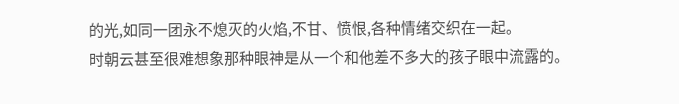的光,如同一团永不熄灭的火焰,不甘、愤恨,各种情绪交织在一起。
时朝云甚至很难想象那种眼神是从一个和他差不多大的孩子眼中流露的。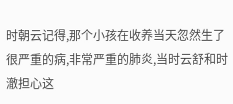时朝云记得,那个小孩在收养当天忽然生了很严重的病,非常严重的肺炎,当时云舒和时澈担心这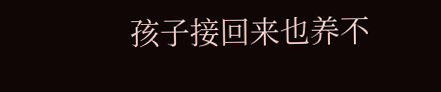孩子接回来也养不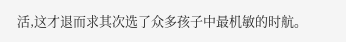活,这才退而求其次选了众多孩子中最机敏的时航。